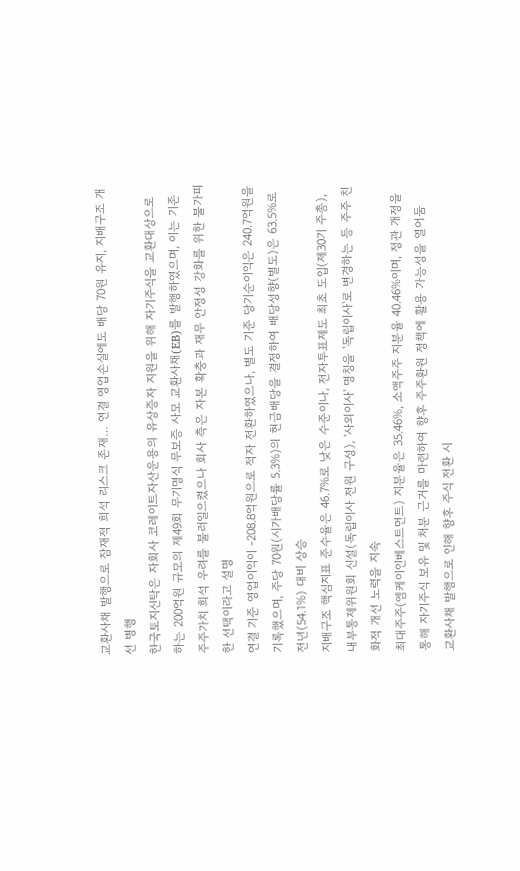교환사채 발행으로 잠재적 희석 리스크 존재… 연결 영업손실에도 배당 70원 유지, 지배구조 개선 병행
한국토지신탁은 자회사 코레이트자산운용의 유상증자 지원을 위해 자기주식을 교환대상으로 하는 200억원 규모의 제49회 무기명식 무보증 사모 교환사채(EB)를 발행하였으며, 이는 기존 주주가치 희석 우려를 불러일으켰으나 회사 측은 자본 확충과 재무 안정성 강화를 위한 불가피한 선택이라고 설명
연결 기준 영업이익이 -208.8억원으로 적자 전환하였으나, 별도 기준 당기순이익은 240.7억원을 기록했으며, 주당 70원(시가배당률 5.3%)의 현금배당을 결정하여 배당성향(별도)은 63.5%로 전년(54.1%) 대비 상승
지배구조 핵심지표 준수율은 46.7%로 낮은 수준이나, 전자투표제도 최초 도입(제30기 주총), 내부통제위원회 신설(독립이사 전원 구성), '사외이사' 명칭을 '독립이사'로 변경하는 등 주주 친화적 개선 노력을 지속
최대주주(엠케이인베스트먼트) 지분율은 35.46%, 소액주주 지분율 40.46%이며, 정관 개정을 통해 자기주식 보유 및 처분 근거를 마련하여 향후 주주환원 정책에 활용 가능성을 열어둠
교환사채 발행으로 인해 향후 주식 전환 시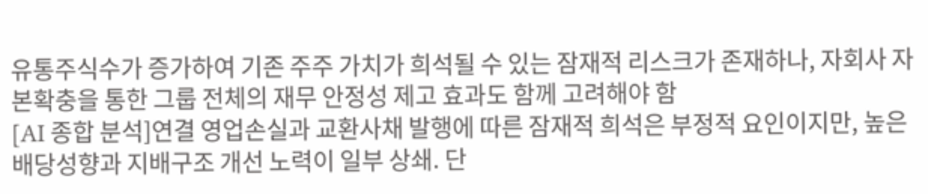유통주식수가 증가하여 기존 주주 가치가 희석될 수 있는 잠재적 리스크가 존재하나, 자회사 자본확충을 통한 그룹 전체의 재무 안정성 제고 효과도 함께 고려해야 함
[AI 종합 분석]연결 영업손실과 교환사채 발행에 따른 잠재적 희석은 부정적 요인이지만, 높은 배당성향과 지배구조 개선 노력이 일부 상쇄. 단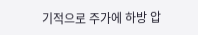기적으로 주가에 하방 압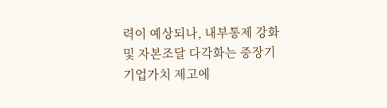력이 예상되나, 내부통제 강화 및 자본조달 다각화는 중장기 기업가치 제고에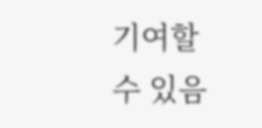기여할 수 있음